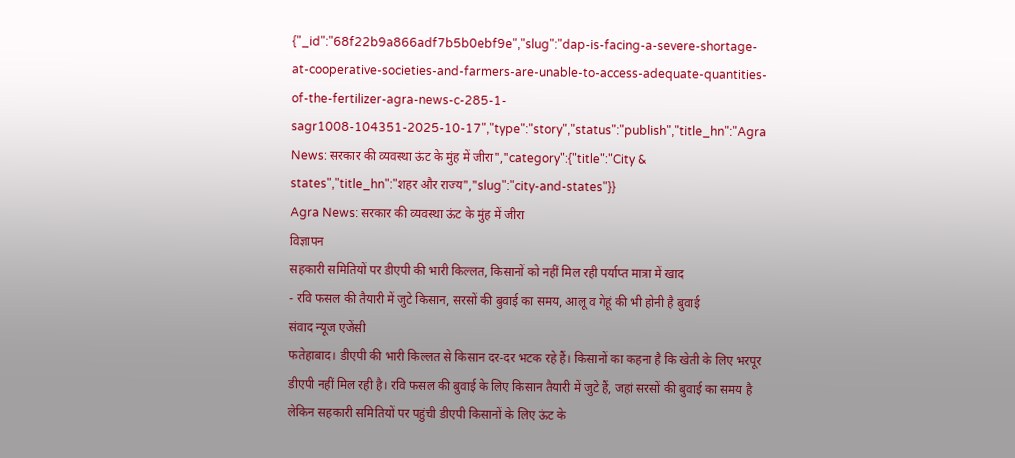{"_id":"68f22b9a866adf7b5b0ebf9e","slug":"dap-is-facing-a-severe-shortage-at-cooperative-societies-and-farmers-are-unable-to-access-adequate-quantities-of-the-fertilizer-agra-news-c-285-1-sagr1008-104351-2025-10-17","type":"story","status":"publish","title_hn":"Agra News: सरकार की व्यवस्था ऊंट के मुंह में जीरा","category":{"title":"City & states","title_hn":"शहर और राज्य","slug":"city-and-states"}}
Agra News: सरकार की व्यवस्था ऊंट के मुंह में जीरा
विज्ञापन
सहकारी समितियों पर डीएपी की भारी किल्लत, किसानों को नहीं मिल रही पर्याप्त मात्रा में खाद
- रवि फसल की तैयारी में जुटे किसान, सरसों की बुवाई का समय, आलू व गेहूं की भी होनी है बुवाई
संवाद न्यूज एजेंसी
फतेहाबाद। डीएपी की भारी किल्लत से किसान दर-दर भटक रहे हैं। किसानों का कहना है कि खेती के लिए भरपूर डीएपी नहीं मिल रही है। रवि फसल की बुवाई के लिए किसान तैयारी में जुटे हैं, जहां सरसों की बुवाई का समय है लेकिन सहकारी समितियों पर पहुंची डीएपी किसानों के लिए ऊंट के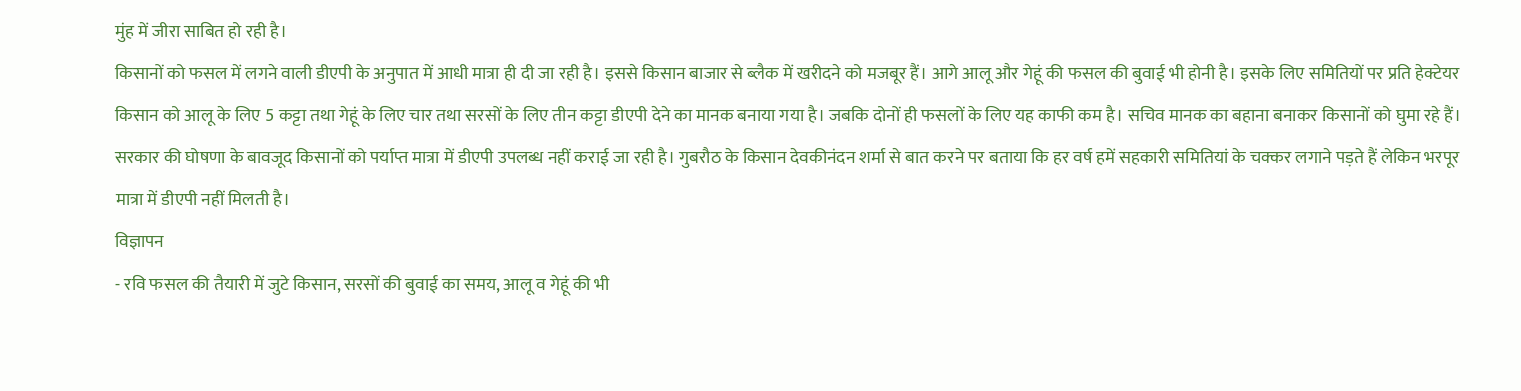मुंह में जीरा साबित हो रही है।
किसानों को फसल में लगने वाली डीएपी के अनुपात में आधी मात्रा ही दी जा रही है। इससे किसान बाजार से ब्लैक में खरीदने को मजबूर हैं। आगे आलू और गेहूं की फसल की बुवाई भी होनी है। इसके लिए समितियों पर प्रति हेक्टेयर किसान को आलू के लिए 5 कट्टा तथा गेहूं के लिए चार तथा सरसों के लिए तीन कट्टा डीएपी देने का मानक बनाया गया है। जबकि दोनों ही फसलों के लिए यह काफी कम है। सचिव मानक का बहाना बनाकर किसानों को घुमा रहे हैं। सरकार की घोषणा के बावजूद किसानों को पर्याप्त मात्रा में डीएपी उपलब्ध नहीं कराई जा रही है। गुबरौठ के किसान देवकीनंदन शर्मा से बात करने पर बताया कि हर वर्ष हमें सहकारी समितियां के चक्कर लगाने पड़ते हैं लेकिन भरपूर मात्रा में डीएपी नहीं मिलती है।
विज्ञापन
- रवि फसल की तैयारी में जुटे किसान, सरसों की बुवाई का समय, आलू व गेहूं की भी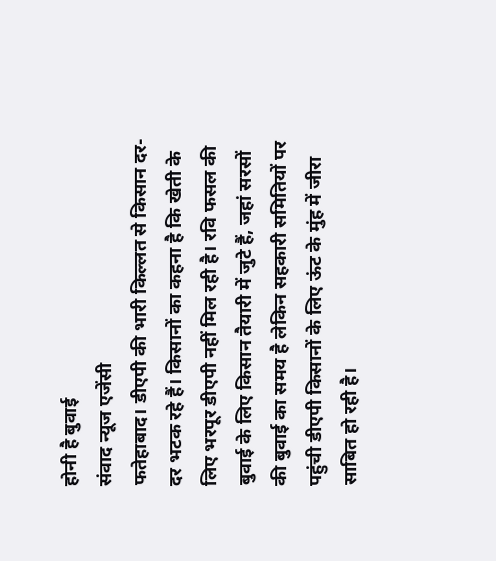होनी है बुवाई
संवाद न्यूज एजेंसी
फतेहाबाद। डीएपी की भारी किल्लत से किसान दर-दर भटक रहे हैं। किसानों का कहना है कि खेती के लिए भरपूर डीएपी नहीं मिल रही है। रवि फसल की बुवाई के लिए किसान तैयारी में जुटे हैं, जहां सरसों की बुवाई का समय है लेकिन सहकारी समितियों पर पहुंची डीएपी किसानों के लिए ऊंट के मुंह में जीरा साबित हो रही है।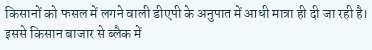किसानों को फसल में लगने वाली डीएपी के अनुपात में आधी मात्रा ही दी जा रही है। इससे किसान बाजार से ब्लैक में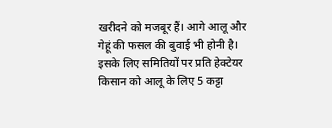खरीदने को मजबूर हैं। आगे आलू और गेहूं की फसल की बुवाई भी होनी है। इसके लिए समितियों पर प्रति हेक्टेयर किसान को आलू के लिए 5 कट्टा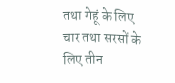तथा गेहूं के लिए चार तथा सरसों के लिए तीन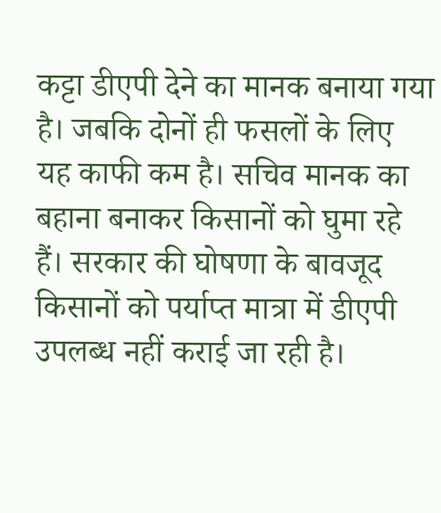कट्टा डीएपी देने का मानक बनाया गया है। जबकि दोनों ही फसलों के लिए यह काफी कम है। सचिव मानक का बहाना बनाकर किसानों को घुमा रहे हैं। सरकार की घोषणा के बावजूद किसानों को पर्याप्त मात्रा में डीएपी उपलब्ध नहीं कराई जा रही है।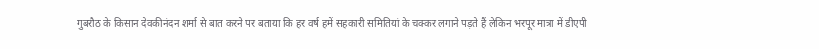गुबरौठ के किसान देवकीनंदन शर्मा से बात करने पर बताया कि हर वर्ष हमें सहकारी समितियां के चक्कर लगाने पड़ते हैं लेकिन भरपूर मात्रा में डीएपी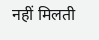नहीं मिलती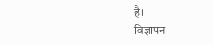है।
विज्ञापन